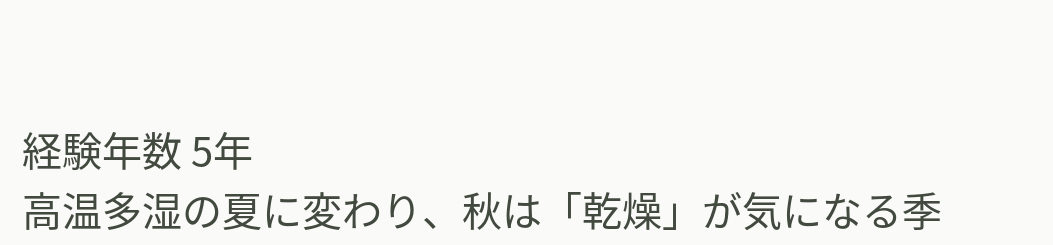経験年数 5年
高温多湿の夏に変わり、秋は「乾燥」が気になる季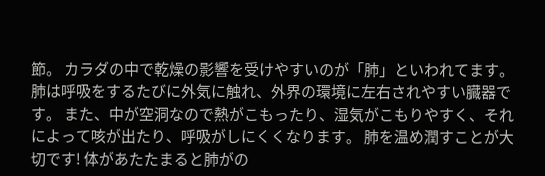節。 カラダの中で乾燥の影響を受けやすいのが「肺」といわれてます。 肺は呼吸をするたびに外気に触れ、外界の環境に左右されやすい臓器です。 また、中が空洞なので熱がこもったり、湿気がこもりやすく、それによって咳が出たり、呼吸がしにくくなります。 肺を温め潤すことが大切です! 体があたたまると肺がの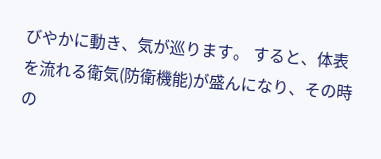びやかに動き、気が巡ります。 すると、体表を流れる衛気(防衛機能)が盛んになり、その時の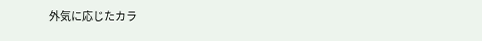外気に応じたカラ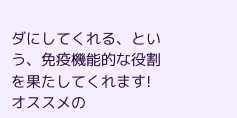ダにしてくれる、という、免疫機能的な役割を果たしてくれます! オススメの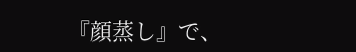『顔蒸し』で、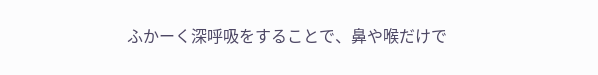ふかーく深呼吸をすることで、鼻や喉だけで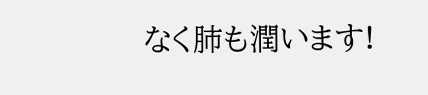なく肺も潤います!